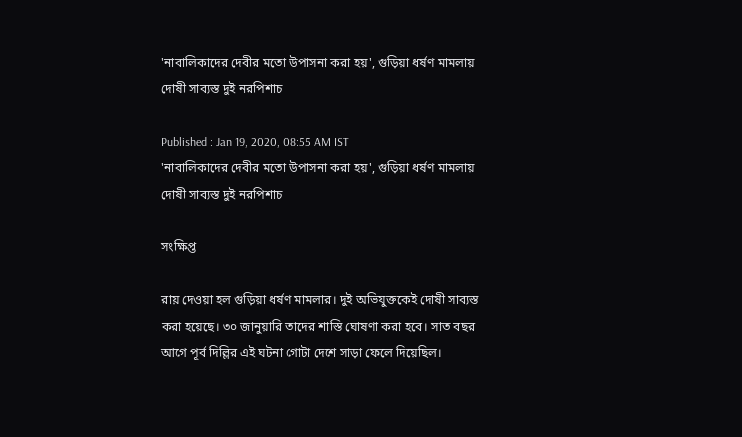'নাবালিকাদের দেবীর মতো উপাসনা করা হয়', গুড়িয়া ধর্ষণ মামলায় দোষী সাব্যস্ত দুই নরপিশাচ

Published : Jan 19, 2020, 08:55 AM IST
'নাবালিকাদের দেবীর মতো উপাসনা করা হয়', গুড়িয়া ধর্ষণ মামলায় দোষী সাব্যস্ত দুই নরপিশাচ

সংক্ষিপ্ত

রায় দেওয়া হল গুড়িয়া ধর্ষণ মামলার। দুই অভিযুক্তকেই দোষী সাব্যস্ত করা হয়েছে। ৩০ জানুয়ারি তাদের শাস্তি ঘোষণা করা হবে। সাত বছর আগে পূর্ব দিল্লির এই ঘটনা গোটা দেশে সাড়া ফেলে দিয়েছিল।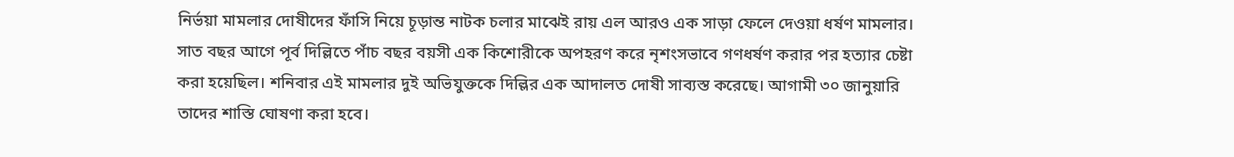নির্ভয়া মামলার দোষীদের ফাঁসি নিয়ে চূড়ান্ত নাটক চলার মাঝেই রায় এল আরও এক সাড়া ফেলে দেওয়া ধর্ষণ মামলার। সাত বছর আগে পূর্ব দিল্লিতে পাঁচ বছর বয়সী এক কিশোরীকে অপহরণ করে নৃশংসভাবে গণধর্ষণ করার পর হত্যার চেষ্টা করা হয়েছিল। শনিবার এই মামলার দুই অভিযুক্তকে দিল্লির এক আদালত দোষী সাব্যস্ত করেছে। আগামী ৩০ জানুয়ারি তাদের শাস্তি ঘোষণা করা হবে।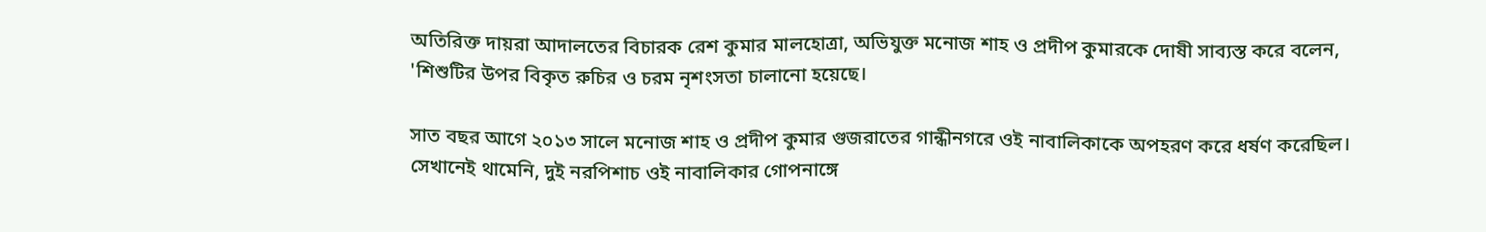অতিরিক্ত দায়রা আদালতের বিচারক রেশ কুমার মালহোত্রা, অভিযুক্ত মনোজ শাহ ও প্রদীপ কুমারকে দোষী সাব্যস্ত করে বলেন, 'শিশুটির উপর বিকৃত রুচির ও চরম নৃশংসতা চালানো হয়েছে।

সাত বছর আগে ২০১৩ সালে মনোজ শাহ ও প্রদীপ কুমার গুজরাতের গান্ধীনগরে ওই নাবালিকাকে অপহরণ করে ধর্ষণ করেছিল। সেখানেই থামেনি, দুই নরপিশাচ ওই নাবালিকার গোপনাঙ্গে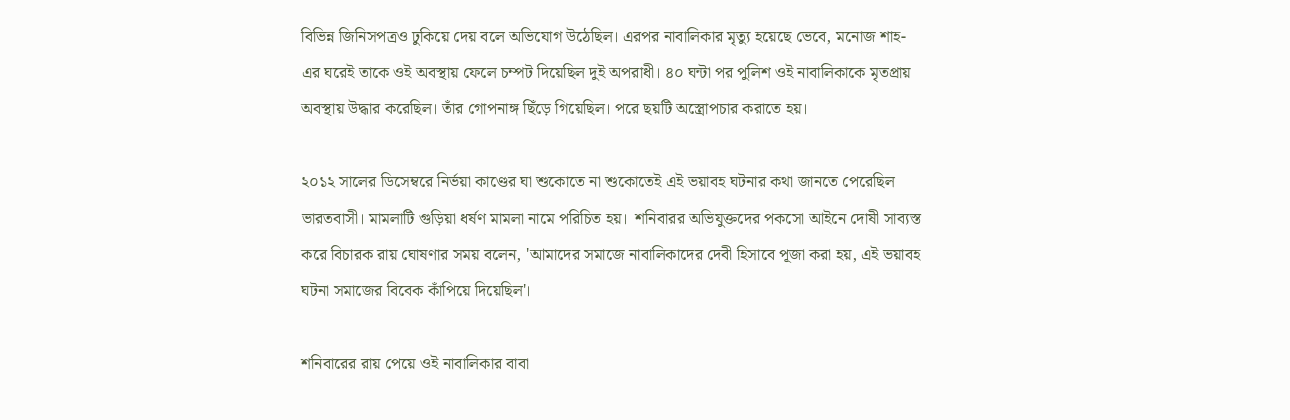বিভিন্ন জিনিসপত্রও ঢুকিয়ে দেয় বলে অভিযোগ উঠেছিল। এরপর নাবালিকার মৃত্যু হয়েছে ভেবে, মনোজ শাহ-এর ঘরেই তাকে ওই অবস্থায় ফেলে চম্পট দিয়েছিল দুই অপরাধী। ৪০ ঘন্টা পর পুলিশ ওই নাবালিকাকে মৃতপ্রায় অবস্থায় উদ্ধার করেছিল। তাঁর গোপনাঙ্গ ছিঁড়ে গিয়েছিল। পরে ছয়টি অস্ত্রোপচার করাতে হয়।

২০১২ সালের ডিসেম্বরে নির্ভয়া কাণ্ডের ঘা শুকোতে না শুকোতেই এই ভয়াবহ ঘটনার কথা জানতে পেরেছিল ভারতবাসী। মামলাটি গুড়িয়া ধর্ষণ মামলা নামে পরিচিত হয়।  শনিবারর অভিযুক্তদের পকসো আইনে দোষী সাব্যস্ত করে বিচারক রায় ঘোষণার সময় বলেন, 'আমাদের সমাজে নাবালিকাদের দেবী হিসাবে পূজা করা হয়, এই ভয়াবহ ঘটনা সমাজের বিবেক কাঁপিয়ে দিয়েছিল'।

শনিবারের রায় পেয়ে ওই নাবালিকার বাবা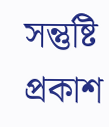সন্তুষ্টি প্রকাশ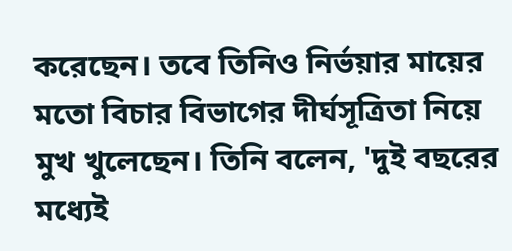করেছেন। তবে তিনিও নির্ভয়ার মায়ের মতো বিচার বিভাগের দীর্ঘসূত্রিতা নিয়ে মুখ খুলেছেন। তিনি বলেন, 'দুই বছরের মধ্যেই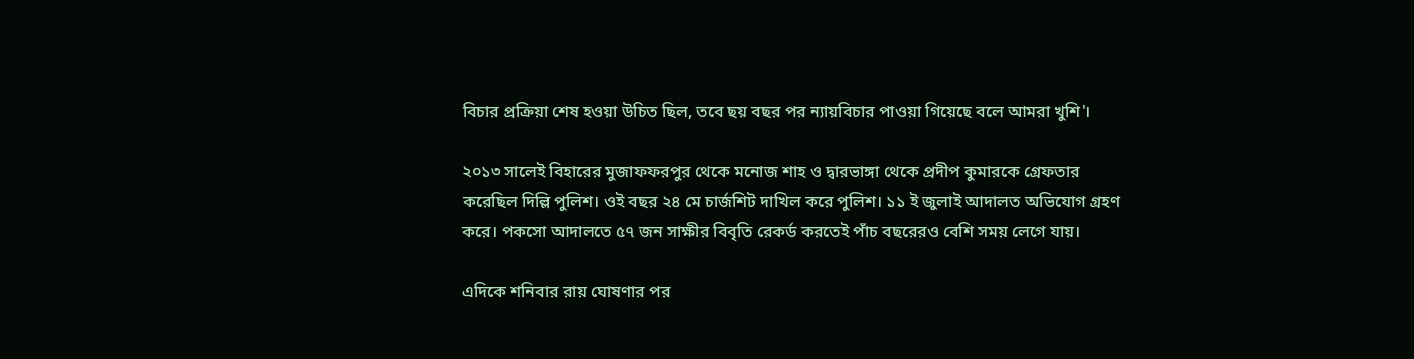বিচার প্রক্রিয়া শেষ হওয়া উচিত ছিল, তবে ছয় বছর পর ন্যায়বিচার পাওয়া গিয়েছে বলে আমরা খুশি'।

২০১৩ সালেই বিহারের মুজাফফরপুর থেকে মনোজ শাহ ও দ্বারভাঙ্গা থেকে প্রদীপ কুমারকে গ্রেফতার করেছিল দিল্লি পুলিশ। ওই বছর ২৪ মে চার্জশিট দাখিল করে পুলিশ। ১১ ই জুলাই আদালত অভিযোগ গ্রহণ করে। পকসো আদালতে ৫৭ জন সাক্ষীর বিবৃতি রেকর্ড করতেই পাঁচ বছরেরও বেশি সময় লেগে যায়।

এদিকে শনিবার রায় ঘোষণার পর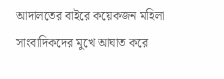আদালতের বাইরে কয়েকজন মহিলা সাংবাদিকদের মুখে আঘাত করে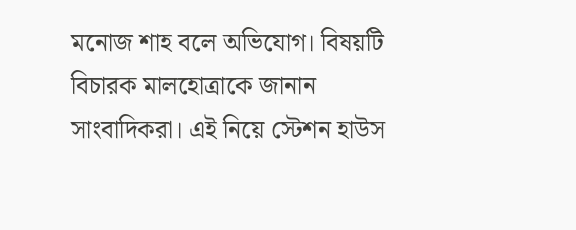মনোজ শাহ বলে অভিযোগ। বিষয়টি বিচারক মালহোত্রাকে জানান সাংবাদিকরা। এই নিয়ে স্টেশন হাউস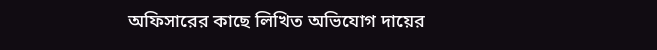অফিসারের কাছে লিখিত অভিযোগ দায়ের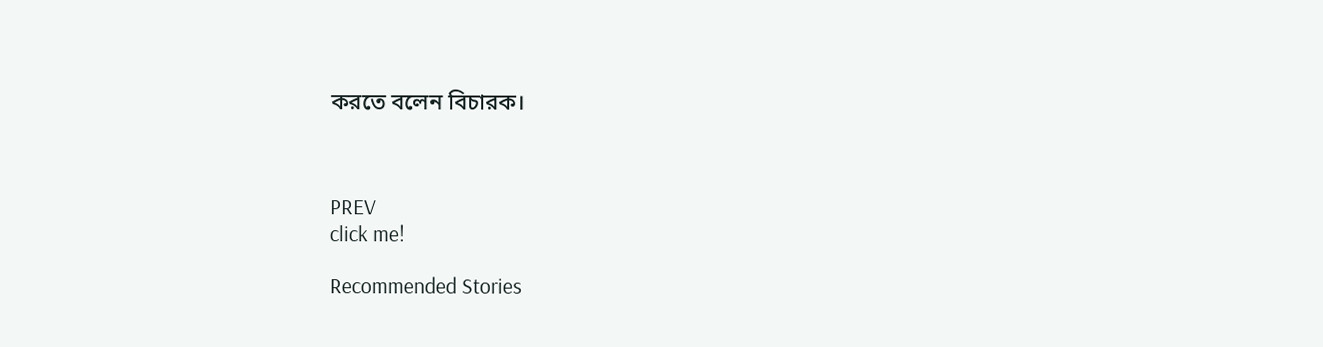করতে বলেন বিচারক।



PREV
click me!

Recommended Stories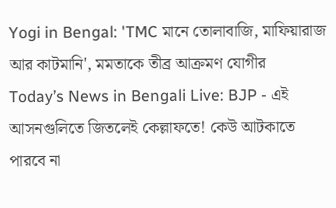Yogi in Bengal: 'TMC মানে তোলাবাজি, মাফিয়ারাজ আর কাটমানি', মমতাকে তীব্র আক্রমণ যোগীর
Today’s News in Bengali Live: BJP - এই আসনগুলিতে জিতলেই কেল্লাফতে! কেউ আটকাতে পারবে না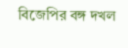বিজেপির বঙ্গ দখল